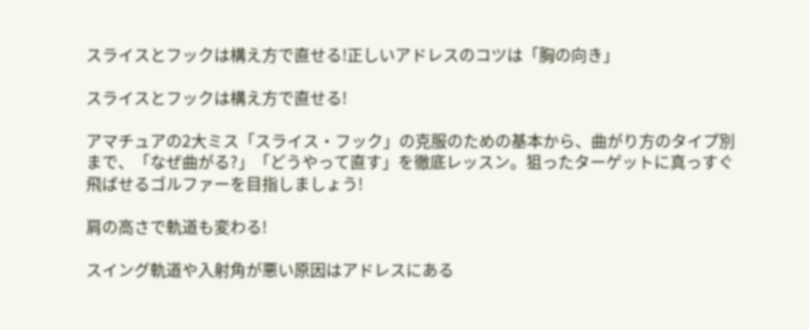スライスとフックは構え方で直せる!正しいアドレスのコツは「胸の向き」

スライスとフックは構え方で直せる!

アマチュアの2大ミス「スライス・フック」の克服のための基本から、曲がり方のタイプ別まで、「なぜ曲がる?」「どうやって直す」を徹底レッスン。狙ったターゲットに真っすぐ飛ばせるゴルファーを目指しましょう!

肩の高さで軌道も変わる!

スイング軌道や入射角が悪い原因はアドレスにある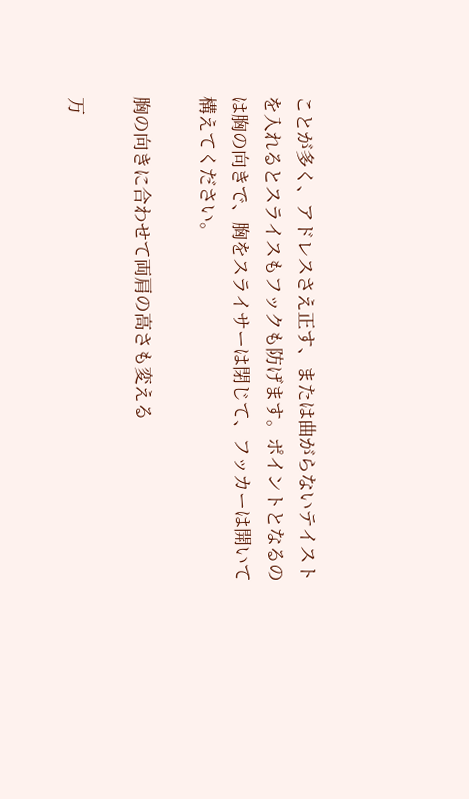ことが多く、アドレスさえ正す、または曲がらないテイストを入れるとスライスもフックも防げます。ポイントとなるのは胸の向きで、胸をスライサーは閉じて、フッカーは開いて構えてください。

胸の向きに合わせて両肩の高さも変える

万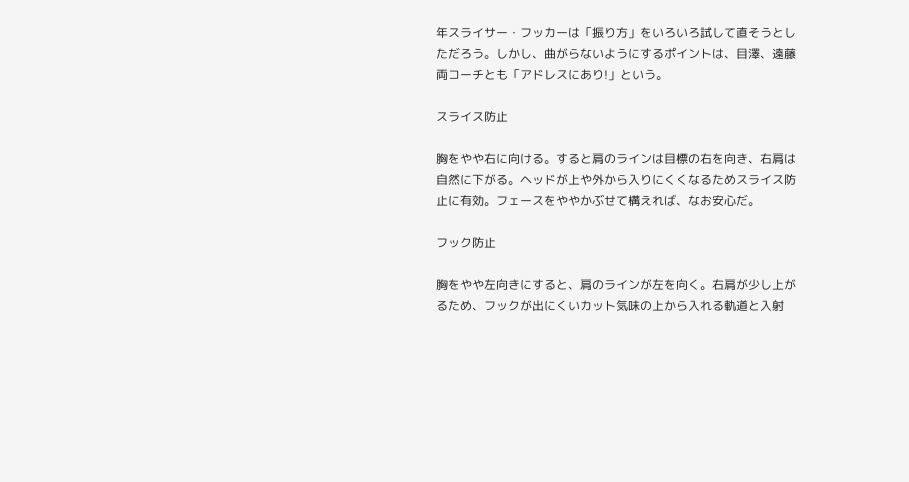年スライサー・フッカーは「振り方」をいろいろ試して直そうとしただろう。しかし、曲がらないようにするポイントは、目澤、遠藤両コーチとも「アドレスにあり!」という。

スライス防止

胸をやや右に向ける。すると肩のラインは目標の右を向き、右肩は自然に下がる。ヘッドが上や外から入りにくくなるためスライス防止に有効。フェースをややかぶせて構えれば、なお安心だ。

フック防止

胸をやや左向きにすると、肩のラインが左を向く。右肩が少し上がるため、フックが出にくいカット気味の上から入れる軌道と入射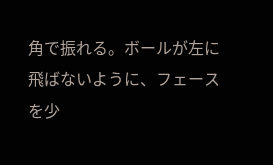角で振れる。ボールが左に飛ばないように、フェースを少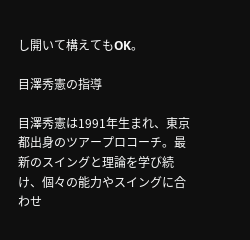し開いて構えてもOK。

目澤秀憲の指導

目澤秀憲は1991年生まれ、東京都出身のツアープロコーチ。最新のスイングと理論を学び続け、個々の能力やスイングに合わせ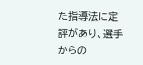た指導法に定評があり、選手からの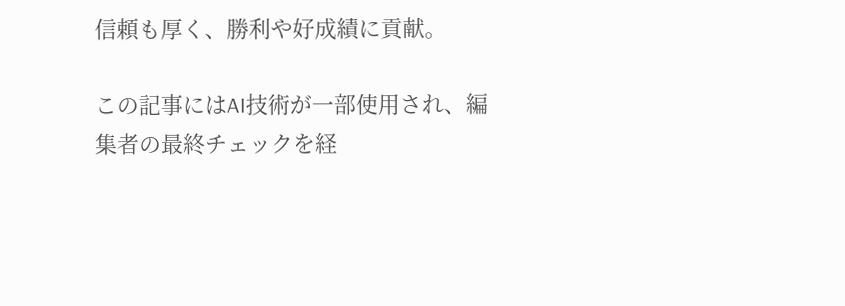信頼も厚く、勝利や好成績に貢献。

この記事にはAI技術が一部使用され、編集者の最終チェックを経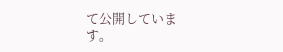て公開しています。